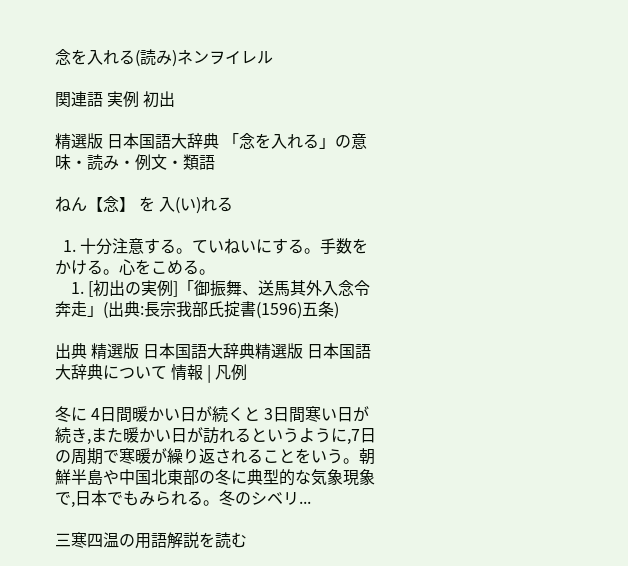念を入れる(読み)ネンヲイレル

関連語 実例 初出

精選版 日本国語大辞典 「念を入れる」の意味・読み・例文・類語

ねん【念】 を 入(い)れる

  1. 十分注意する。ていねいにする。手数をかける。心をこめる。
    1. [初出の実例]「御振舞、送馬其外入念令奔走」(出典:長宗我部氏掟書(1596)五条)

出典 精選版 日本国語大辞典精選版 日本国語大辞典について 情報 | 凡例

冬に 4日間暖かい日が続くと 3日間寒い日が続き,また暖かい日が訪れるというように,7日の周期で寒暖が繰り返されることをいう。朝鮮半島や中国北東部の冬に典型的な気象現象で,日本でもみられる。冬のシベリ...

三寒四温の用語解説を読む